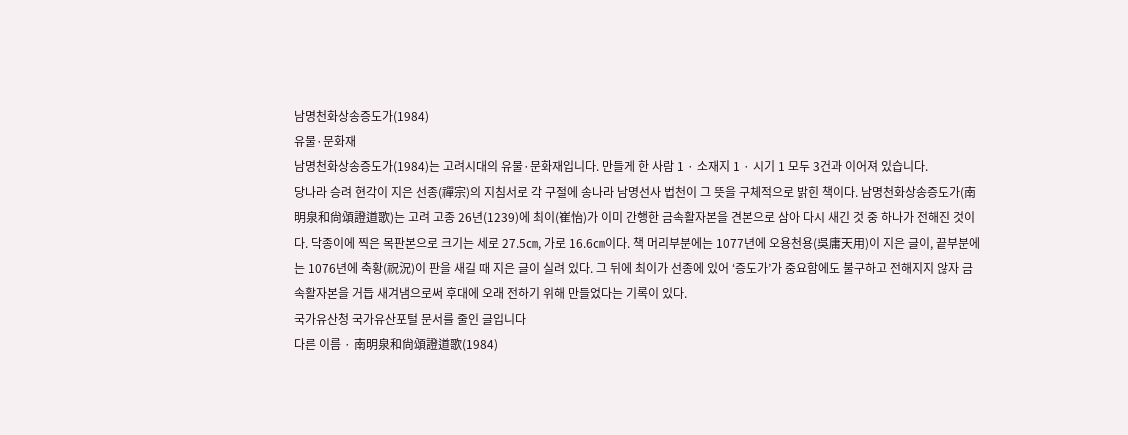남명천화상송증도가(1984)
유물·문화재
남명천화상송증도가(1984)는 고려시대의 유물·문화재입니다. 만들게 한 사람 1 · 소재지 1 · 시기 1 모두 3건과 이어져 있습니다.
당나라 승려 현각이 지은 선종(禪宗)의 지침서로 각 구절에 송나라 남명선사 법천이 그 뜻을 구체적으로 밝힌 책이다. 남명천화상송증도가(南明泉和尙頌證道歌)는 고려 고종 26년(1239)에 최이(崔怡)가 이미 간행한 금속활자본을 견본으로 삼아 다시 새긴 것 중 하나가 전해진 것이다. 닥종이에 찍은 목판본으로 크기는 세로 27.5㎝, 가로 16.6㎝이다. 책 머리부분에는 1077년에 오용천용(吳庸天用)이 지은 글이, 끝부분에는 1076년에 축황(祝況)이 판을 새길 때 지은 글이 실려 있다. 그 뒤에 최이가 선종에 있어 ‘증도가’가 중요함에도 불구하고 전해지지 않자 금속활자본을 거듭 새겨냄으로써 후대에 오래 전하기 위해 만들었다는 기록이 있다.
국가유산청 국가유산포털 문서를 줄인 글입니다
다른 이름 · 南明泉和尙頌證道歌(1984)